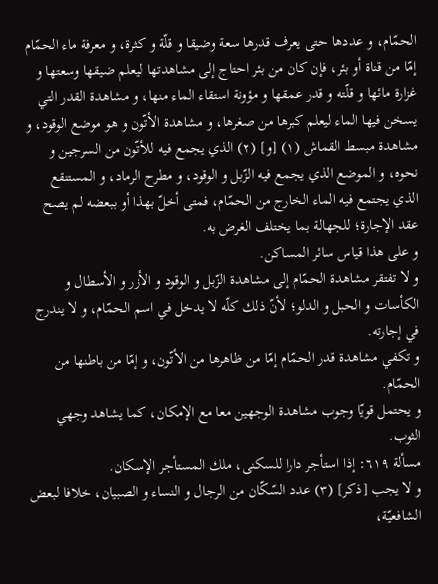الحمّام، و عددها حتى يعرف قدرها سعة وضيقا و قلّة و كثرة، و معرفة ماء الحمّام إمّا من قناة أو بئر، فإن كان من بئر احتاج إلى مشاهدتها ليعلم ضيقها وسعتها و غزارة مائها و قلّته و قدر عمقها و مؤونة استقاء الماء منها، و مشاهدة القدر التي يسخن فيها الماء ليعلم كبرها من صغرها، و مشاهدة الأتّون و هو موضع الوقود، و مشاهدة مبسط القماش (١) [و] (٢) الذي يجمع فيه للأتّون من السرجين و نحوه، و الموضع الذي يجمع فيه الزّبل و الوقود، و مطرح الرماد، و المستنقع الذي يجتمع فيه الماء الخارج من الحمّام، فمتى أخلّ بهذا أو ببعضه لم يصح عقد الإجارة؛ للجهالة بما يختلف الغرض به.
و على هذا قياس سائر المساكن.
و لا تفتقر مشاهدة الحمّام إلى مشاهدة الزّبل و الوقود و الأزر و الأسطال و الكأسات و الحبل و الدلو؛ لأنّ ذلك كلّه لا يدخل في اسم الحمّام، و لا يندرج في إجارته.
و تكفي مشاهدة قدر الحمّام إمّا من ظاهرها من الأتّون، و إمّا من باطنها من الحمّام.
و يحتمل قويّا وجوب مشاهدة الوجهين معا مع الإمكان، كما يشاهد وجهي الثوب.
مسألة ٦١٩: إذا استأجر دارا للسكنى، ملك المستأجر الإسكان.
و لا يجب [ذكر] (٣) عدد السّكّان من الرجال و النساء و الصبيان، خلافا لبعض الشافعيّة،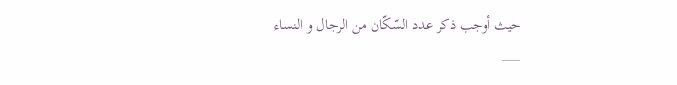حيث أوجب ذكر عدد السّكّان من الرجال و النساء
___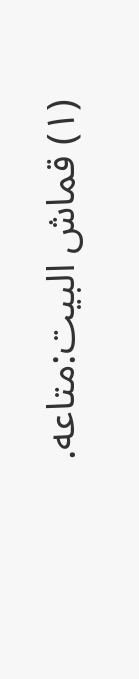(١) قماش البيت:متاعه.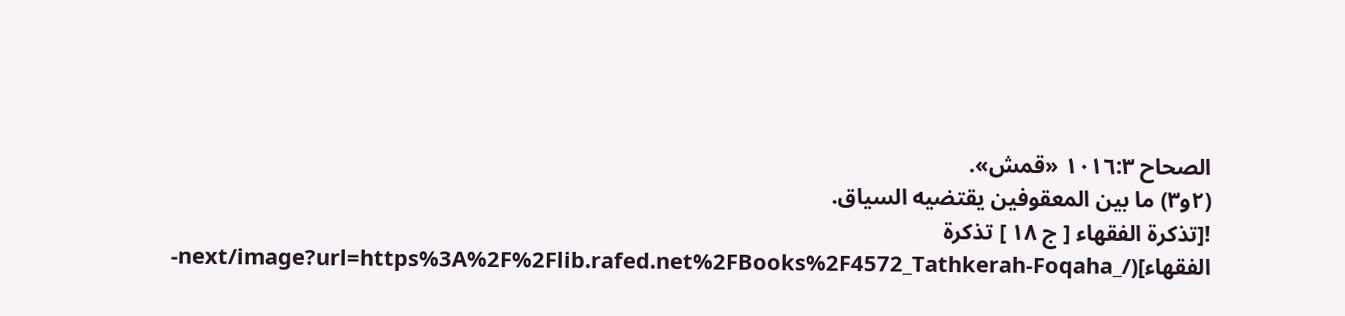الصحاح ١٠١٦:٣ «قمش».
(٢و٣) ما بين المعقوفين يقتضيه السياق.
![تذكرة الفقهاء [ ج ١٨ ] تذكرة الفقهاء](/_next/image?url=https%3A%2F%2Flib.rafed.net%2FBooks%2F4572_Tathkerah-Foqaha-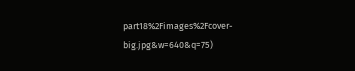part18%2Fimages%2Fcover-big.jpg&w=640&q=75)